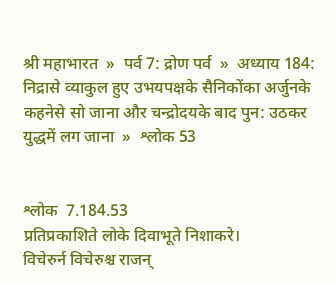श्री महाभारत  »  पर्व 7: द्रोण पर्व  »  अध्याय 184: निद्रासे व्याकुल हुए उभयपक्षके सैनिकोंका अर्जुनके कहनेसे सो जाना और चन्द्रोदयके बाद पुन: उठकर युद्धमें लग जाना  »  श्लोक 53


श्लोक  7.184.53
प्रतिप्रकाशिते लोके दिवाभूते निशाकरे।
विचेरुर्न विचेरुश्च राजन्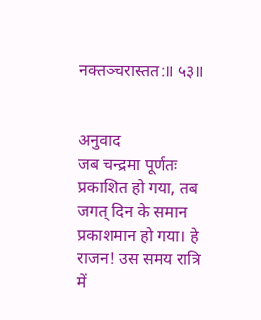नक्तञ्चरास्तत:॥ ५३॥


अनुवाद
जब चन्द्रमा पूर्णतः प्रकाशित हो गया, तब जगत् दिन के समान प्रकाशमान हो गया। हे राजन! उस समय रात्रि में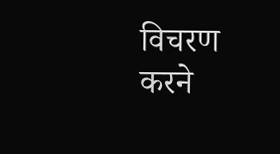विचरण करने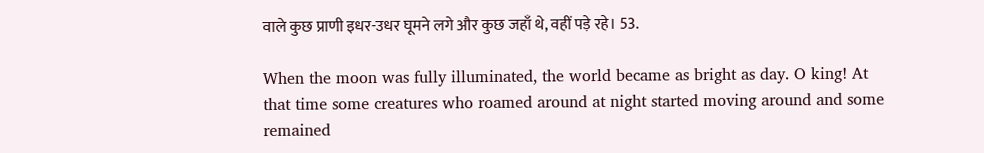वाले कुछ प्राणी इधर-उधर घूमने लगे और कुछ जहाँ थे, वहीं पड़े रहे। 53.

When the moon was fully illuminated, the world became as bright as day. O king! At that time some creatures who roamed around at night started moving around and some remained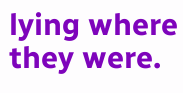lying where they were.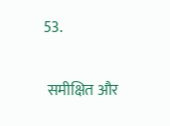53.

 समीक्षित और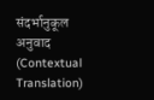संदर्भानुकूल अनुवाद (Contextual Translation)